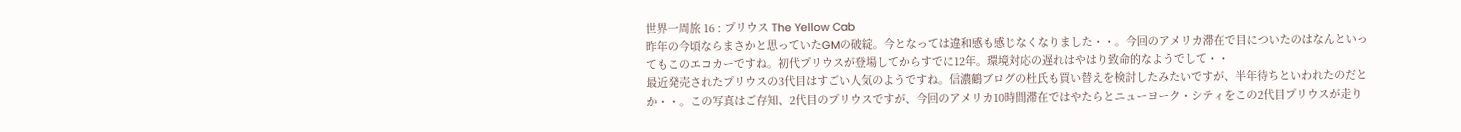世界一周旅 16 : プリウス The Yellow Cab
昨年の今頃ならまさかと思っていたGMの破綻。今となっては違和感も感じなくなりました・・。今回のアメリカ滞在で目についたのはなんといってもこのエコカーですね。初代プリウスが登場してからすでに12年。環境対応の遅れはやはり致命的なようでして・・
最近発売されたプリウスの3代目はすごい人気のようですね。信濃鶴ブログの杜氏も買い替えを検討したみたいですが、半年待ちといわれたのだとか・・。この写真はご存知、2代目のプリウスですが、今回のアメリカ10時間滞在ではやたらとニューヨーク・シティをこの2代目プリウスが走り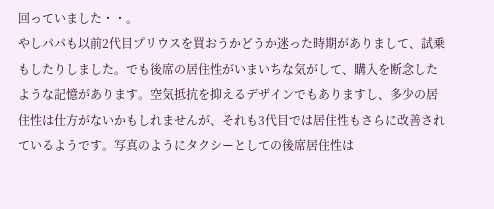回っていました・・。
やしパパも以前2代目プリウスを買おうかどうか迷った時期がありまして、試乗もしたりしました。でも後席の居住性がいまいちな気がして、購入を断念したような記憶があります。空気抵抗を抑えるデザインでもありますし、多少の居住性は仕方がないかもしれませんが、それも3代目では居住性もさらに改善されているようです。写真のようにタクシーとしての後席居住性は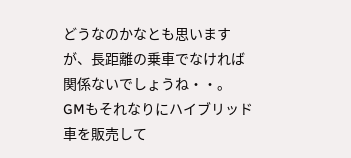どうなのかなとも思いますが、長距離の乗車でなければ関係ないでしょうね・・。
GMもそれなりにハイブリッド車を販売して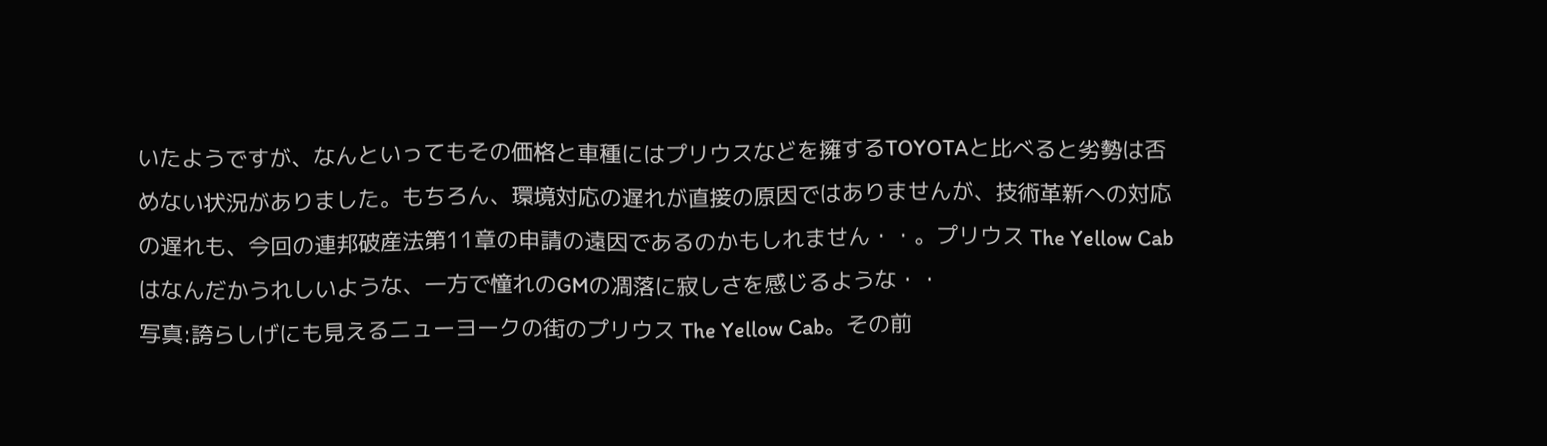いたようですが、なんといってもその価格と車種にはプリウスなどを擁するTOYOTAと比べると劣勢は否めない状況がありました。もちろん、環境対応の遅れが直接の原因ではありませんが、技術革新への対応の遅れも、今回の連邦破産法第11章の申請の遠因であるのかもしれません・・。プリウス The Yellow Cabはなんだかうれしいような、一方で憧れのGMの凋落に寂しさを感じるような・・
写真:誇らしげにも見えるニューヨークの街のプリウス The Yellow Cab。その前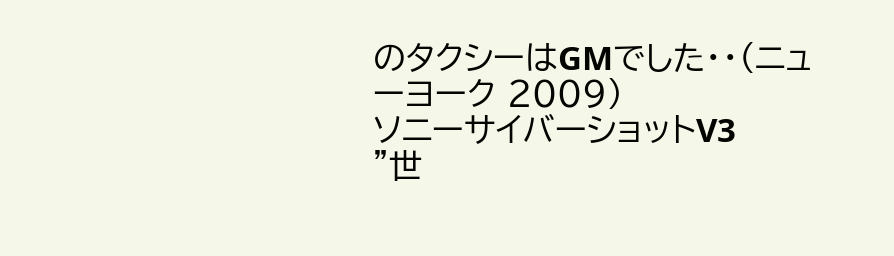のタクシーはGMでした・・(ニューヨーク 2009)
ソニーサイバーショットV3
"世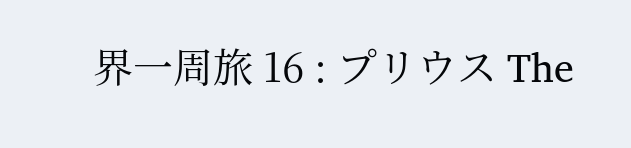界一周旅 16 : プリウス The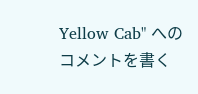Yellow Cab" へのコメントを書く